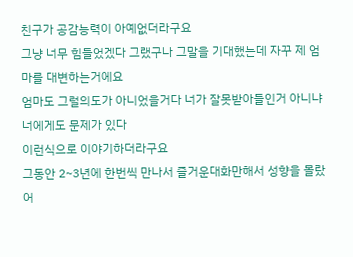친구가 공감능력이 아예없더라구요
그냥 너무 힘들었겠다 그랬구나 그말을 기대했는데 자꾸 제 엄마를 대변하는거에요
엄마도 그럴의도가 아니었을거다 너가 잘못받아들인거 아니냐 너에게도 문제가 있다
이런식으로 이야기하더라구요
그동안 2~3년에 한번씩 만나서 즐거운대화만해서 성향을 몰랐어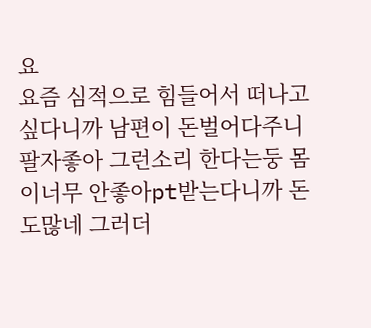요
요즘 심적으로 힘들어서 떠나고 싶다니까 남편이 돈벌어다주니 팔자좋아 그런소리 한다는둥 몸이너무 안좋아pt받는다니까 돈도많네 그러더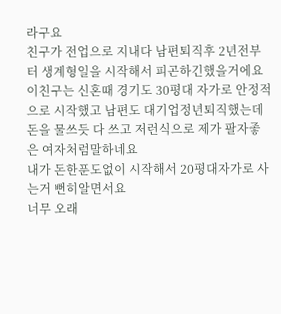라구요
친구가 전업으로 지내다 남편퇴직후 2년전부터 생계형일을 시작해서 피곤하긴했을거에요
이친구는 신혼때 경기도 30평대 자가로 안정적으로 시작했고 남편도 대기업정년퇴직했는데 돈을 물쓰듯 다 쓰고 저런식으로 제가 팔자좋은 여자처럼말하네요
내가 돈한푼도없이 시작해서 20평대자가로 사는거 뻔히알면서요
너무 오래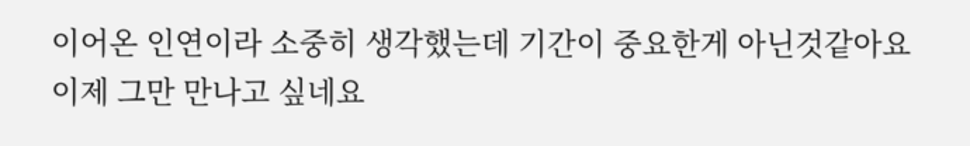이어온 인연이라 소중히 생각했는데 기간이 중요한게 아닌것같아요
이제 그만 만나고 싶네요